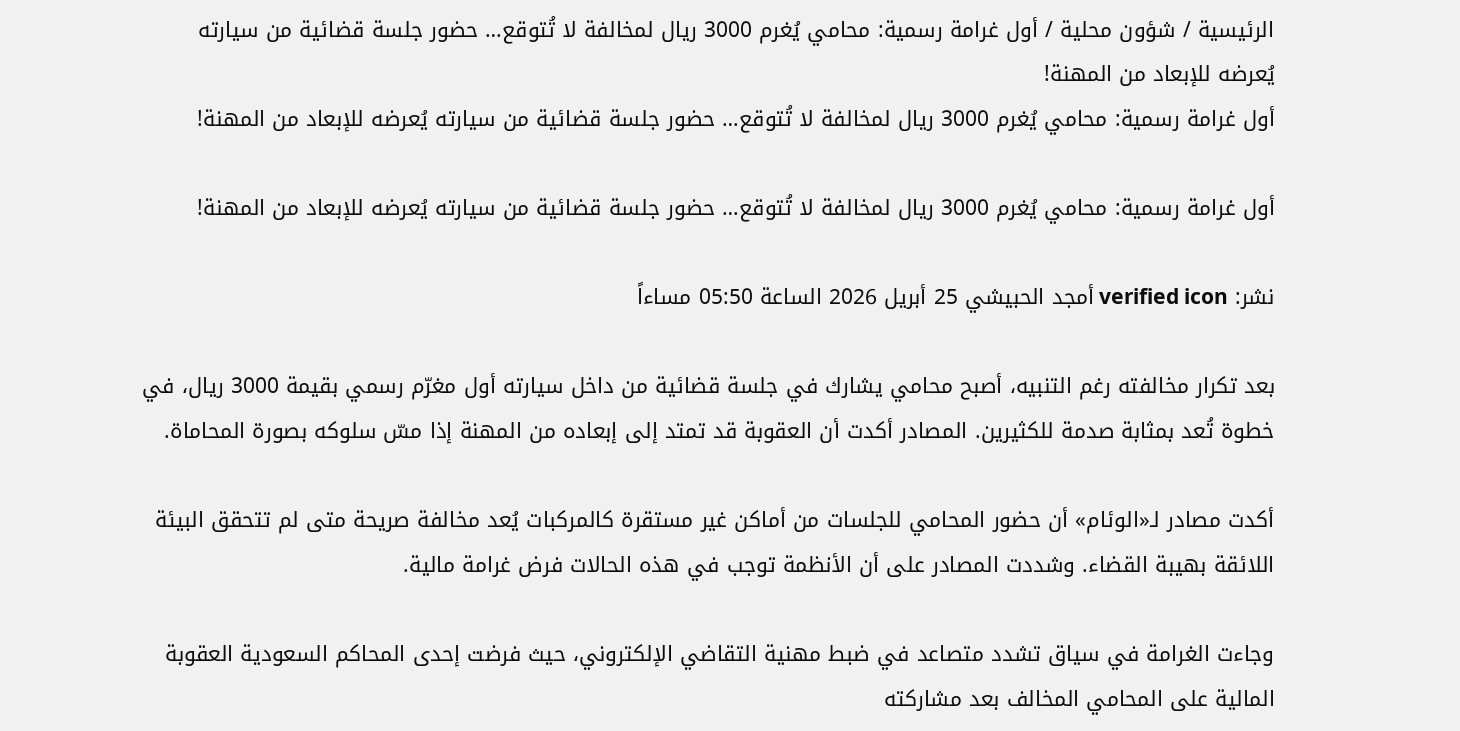الرئيسية / شؤون محلية / أول غرامة رسمية: محامي يُغرم 3000 ريال لمخالفة لا تُتوقع… حضور جلسة قضائية من سيارته يُعرضه للإبعاد من المهنة!
أول غرامة رسمية: محامي يُغرم 3000 ريال لمخالفة لا تُتوقع… حضور جلسة قضائية من سيارته يُعرضه للإبعاد من المهنة!

أول غرامة رسمية: محامي يُغرم 3000 ريال لمخالفة لا تُتوقع… حضور جلسة قضائية من سيارته يُعرضه للإبعاد من المهنة!

نشر: verified icon أمجد الحبيشي 25 أبريل 2026 الساعة 05:50 مساءاً

بعد تكرار مخالفته رغم التنبيه، أصبح محامي يشارك في جلسة قضائية من داخل سيارته أول مغرّم رسمي بقيمة 3000 ريال، في خطوة تُعد بمثابة صدمة للكثيرين. المصادر أكدت أن العقوبة قد تمتد إلى إبعاده من المهنة إذا مسّ سلوكه بصورة المحاماة.

أكدت مصادر لـ«الوئام» أن حضور المحامي للجلسات من أماكن غير مستقرة كالمركبات يُعد مخالفة صريحة متى لم تتحقق البيئة اللائقة بهيبة القضاء. وشددت المصادر على أن الأنظمة توجب في هذه الحالات فرض غرامة مالية.

وجاءت الغرامة في سياق تشدد متصاعد في ضبط مهنية التقاضي الإلكتروني، حيث فرضت إحدى المحاكم السعودية العقوبة المالية على المحامي المخالف بعد مشاركته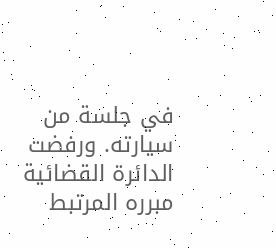في جلسة من سيارته. ورفضت الدائرة القضائية مبرره المرتبط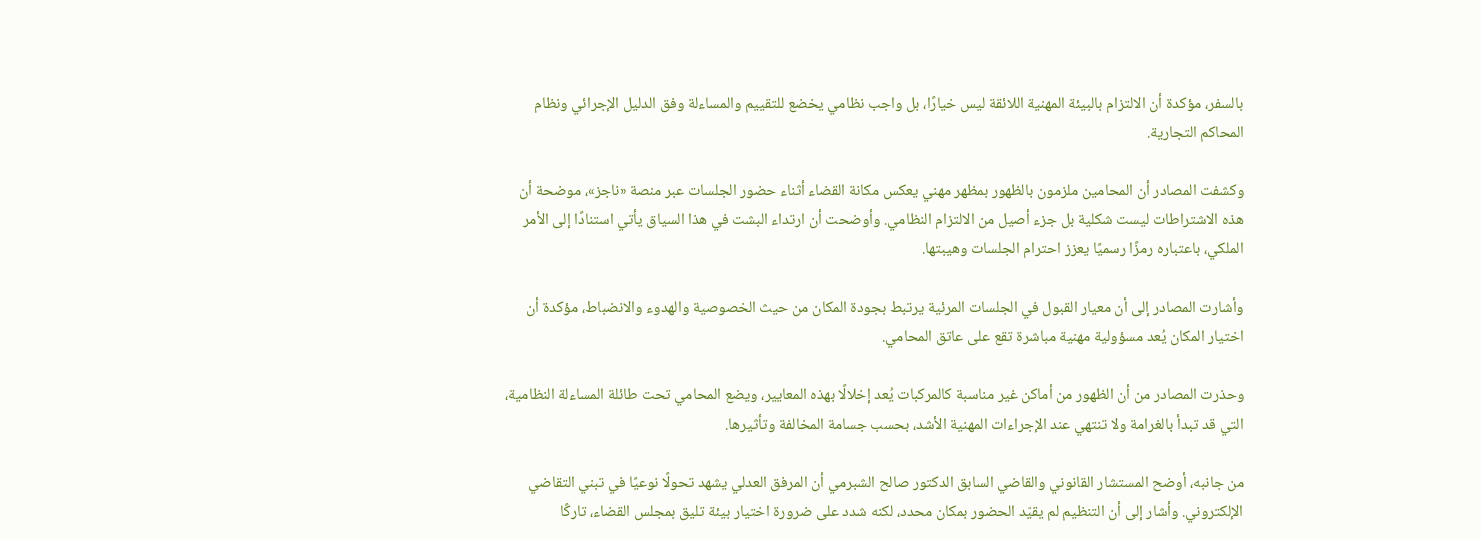بالسفر، مؤكدة أن الالتزام بالبيئة المهنية اللائقة ليس خيارًا، بل واجب نظامي يخضع للتقييم والمساءلة وفق الدليل الإجرائي ونظام المحاكم التجارية.

وكشفت المصادر أن المحامين ملزمون بالظهور بمظهر مهني يعكس مكانة القضاء أثناء حضور الجلسات عبر منصة «ناجز»، موضحة أن هذه الاشتراطات ليست شكلية بل جزء أصيل من الالتزام النظامي. وأوضحت أن ارتداء البشت في هذا السياق يأتي استنادًا إلى الأمر الملكي، باعتباره رمزًا رسميًا يعزز احترام الجلسات وهيبتها.

وأشارت المصادر إلى أن معيار القبول في الجلسات المرئية يرتبط بجودة المكان من حيث الخصوصية والهدوء والانضباط، مؤكدة أن اختيار المكان يُعد مسؤولية مهنية مباشرة تقع على عاتق المحامي.

وحذرت المصادر من أن الظهور من أماكن غير مناسبة كالمركبات يُعد إخلالًا بهذه المعايير، ويضع المحامي تحت طائلة المساءلة النظامية، التي قد تبدأ بالغرامة ولا تنتهي عند الإجراءات المهنية الأشد، بحسب جسامة المخالفة وتأثيرها.

من جانبه، أوضح المستشار القانوني والقاضي السابق الدكتور صالح الشبرمي أن المرفق العدلي يشهد تحولًا نوعيًا في تبني التقاضي الإلكتروني. وأشار إلى أن التنظيم لم يقيّد الحضور بمكان محدد، لكنه شدد على ضرورة اختيار بيئة تليق بمجلس القضاء، تاركًا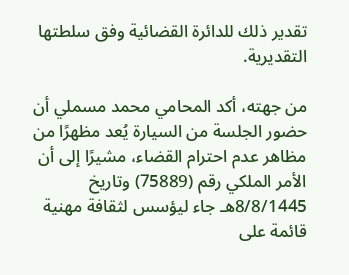تقدير ذلك للدائرة القضائية وفق سلطتها التقديرية.

من جهته، أكد المحامي محمد مسملي أن حضور الجلسة من السيارة يُعد مظهرًا من مظاهر عدم احترام القضاء، مشيرًا إلى أن الأمر الملكي رقم (75889) وتاريخ 8/8/1445هـ جاء ليؤسس لثقافة مهنية قائمة على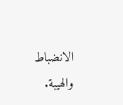الانضباط والهيبة.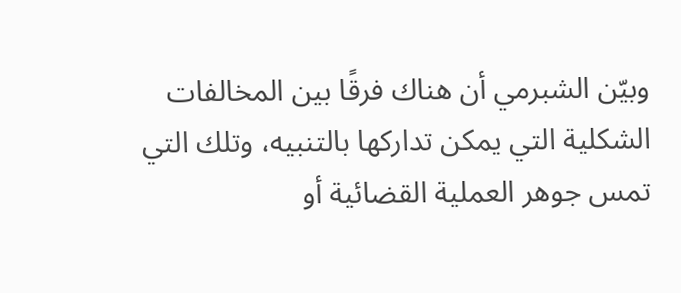وبيّن الشبرمي أن هناك فرقًا بين المخالفات الشكلية التي يمكن تداركها بالتنبيه، وتلك التي تمس جوهر العملية القضائية أو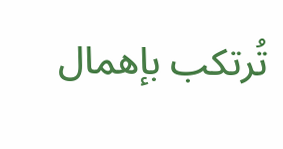تُرتكب بإهمال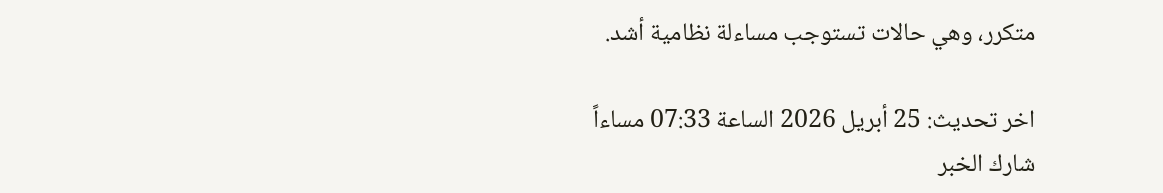متكرر، وهي حالات تستوجب مساءلة نظامية أشد.

اخر تحديث: 25 أبريل 2026 الساعة 07:33 مساءاً
شارك الخبر